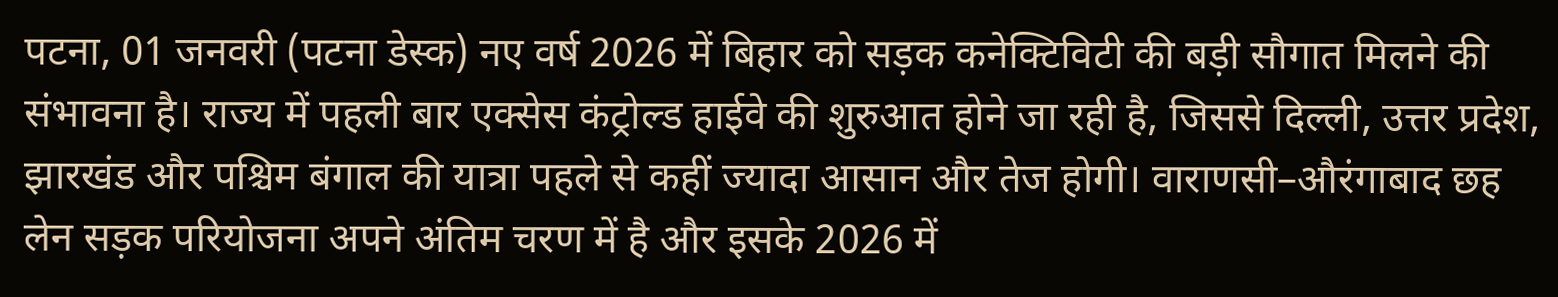पटना, 01 जनवरी (पटना डेस्क) नए वर्ष 2026 में बिहार को सड़क कनेक्टिविटी की बड़ी सौगात मिलने की संभावना है। राज्य में पहली बार एक्सेस कंट्रोल्ड हाईवे की शुरुआत होने जा रही है, जिससे दिल्ली, उत्तर प्रदेश, झारखंड और पश्चिम बंगाल की यात्रा पहले से कहीं ज्यादा आसान और तेज होगी। वाराणसी–औरंगाबाद छह लेन सड़क परियोजना अपने अंतिम चरण में है और इसके 2026 में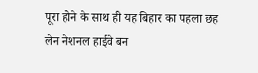पूरा होने के साथ ही यह बिहार का पहला छह लेन नेशनल हाईवे बन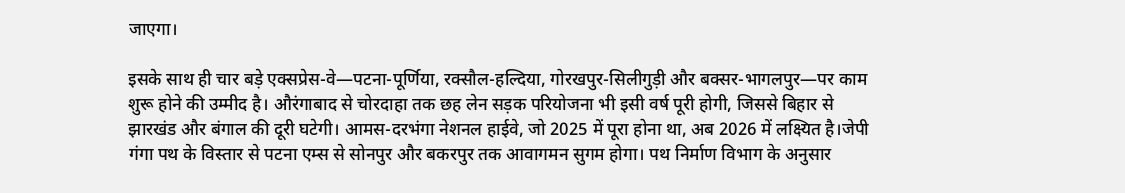जाएगा।

इसके साथ ही चार बड़े एक्सप्रेस-वे—पटना-पूर्णिया, रक्सौल-हल्दिया, गोरखपुर-सिलीगुड़ी और बक्सर-भागलपुर—पर काम शुरू होने की उम्मीद है। औरंगाबाद से चोरदाहा तक छह लेन सड़क परियोजना भी इसी वर्ष पूरी होगी, जिससे बिहार से झारखंड और बंगाल की दूरी घटेगी। आमस-दरभंगा नेशनल हाईवे, जो 2025 में पूरा होना था, अब 2026 में लक्ष्यित है।जेपी गंगा पथ के विस्तार से पटना एम्स से सोनपुर और बकरपुर तक आवागमन सुगम होगा। पथ निर्माण विभाग के अनुसार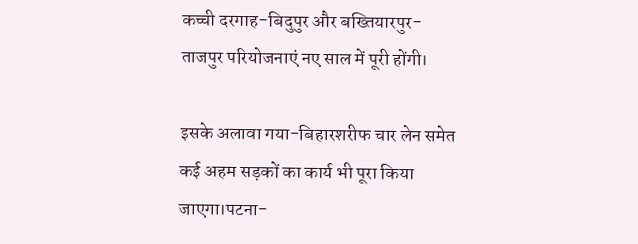कच्ची दरगाह-बिदुपुर और बख्तियारपुर-ताजपुर परियोजनाएं नए साल में पूरी होंगी।

इसके अलावा गया-बिहारशरीफ चार लेन समेत कई अहम सड़कों का कार्य भी पूरा किया जाएगा।पटना-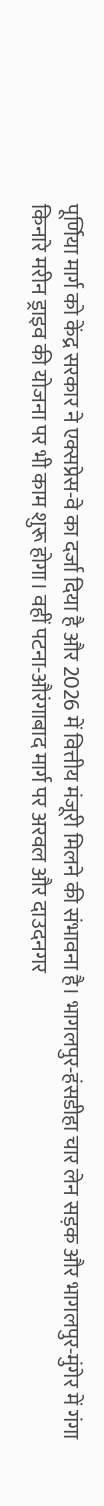पूर्णिया मार्ग को केंद्र सरकार ने एक्सप्रेस-वे का दर्जा दिया है और 2026 में वित्तीय मंजूरी मिलने की संभावना है। भागलपुर-हंसडीहा चार लेन सड़क और भागलपुर-मुंगेर में गंगा किनारे मरीन ड्राइव की योजना पर भी काम शुरू होगा। वहीं पटना-औरंगाबाद मार्ग पर अरवल और दाउदनगर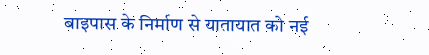बाइपास के निर्माण से यातायात को नई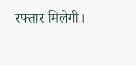रफ्तार मिलेगी।